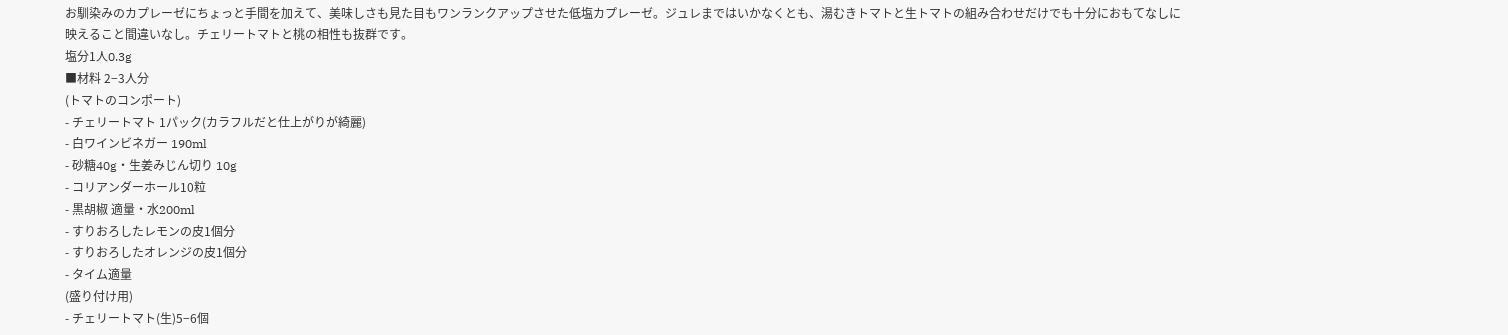お馴染みのカプレーゼにちょっと手間を加えて、美味しさも見た目もワンランクアップさせた低塩カプレーゼ。ジュレまではいかなくとも、湯むきトマトと生トマトの組み合わせだけでも十分におもてなしに映えること間違いなし。チェリートマトと桃の相性も抜群です。
塩分1人0.3g
■材料 2−3人分
(トマトのコンポート)
- チェリートマト 1パック(カラフルだと仕上がりが綺麗)
- 白ワインビネガー 190ml
- 砂糖40g・生姜みじん切り 10g
- コリアンダーホール10粒
- 黒胡椒 適量・水200ml
- すりおろしたレモンの皮1個分
- すりおろしたオレンジの皮1個分
- タイム適量
(盛り付け用)
- チェリートマト(生)5−6個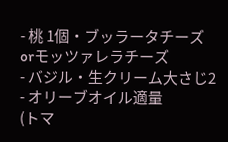- 桃 1個・ブッラータチーズorモッツァレラチーズ
- バジル・生クリーム大さじ2
- オリーブオイル適量
(トマ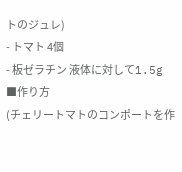トのジュレ)
- トマト 4個
- 板ゼラチン 液体に対して1.5g
■作り方
(チェリートマトのコンポートを作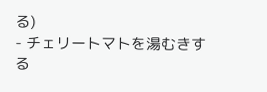る)
- チェリートマトを湯むきする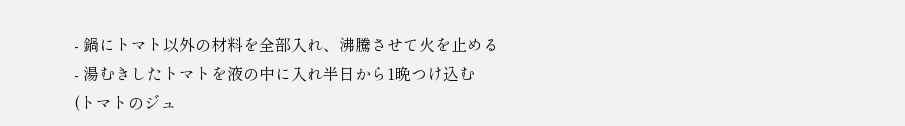- 鍋にトマト以外の材料を全部入れ、沸騰させて火を止める
- 湯むきしたトマトを液の中に入れ半日から1晩つけ込む
(トマトのジュ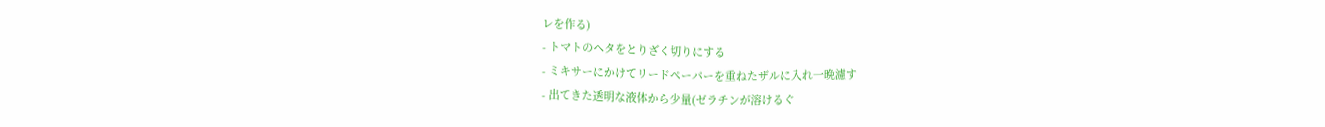レを作る)
- トマトのヘタをとりざく切りにする
- ミキサーにかけてリードペーパーを重ねたザルに入れ一晩濾す
- 出てきた透明な液体から少量(ゼラチンが溶けるぐ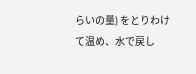らいの量) をとりわけて温め、水で戻し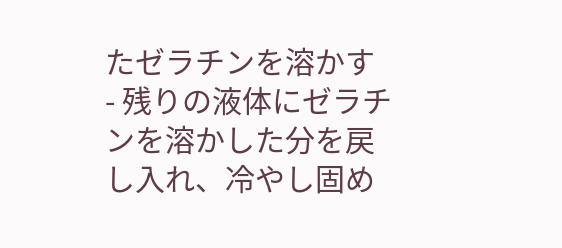たゼラチンを溶かす
- 残りの液体にゼラチンを溶かした分を戻し入れ、冷やし固め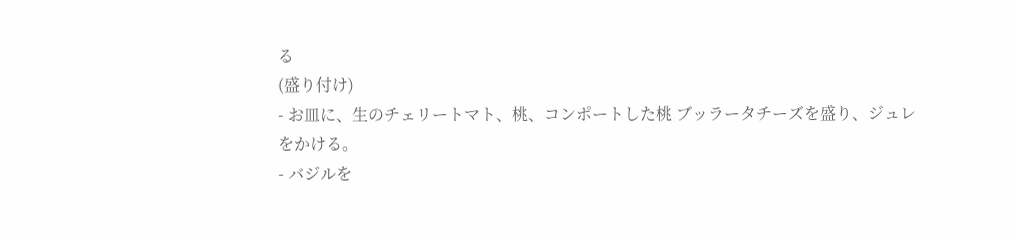る
(盛り付け)
- お皿に、生のチェリートマト、桃、コンポートした桃 ブッラータチーズを盛り、ジュレをかける。
- バジルを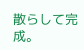散らして完成。